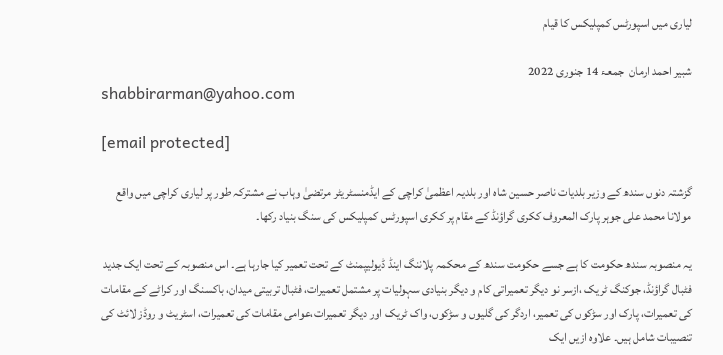لیاری میں اسپورٹس کمپلیکس کا قیام

شبیر احمد ارمان  جمعـء 14 جنوری 2022
shabbirarman@yahoo.com

[email protected]

گزشتہ دنوں سندھ کے وزیر بلدیات ناصر حسین شاہ اور بلدیہ اعظمیٰ کراچی کے ایڈمنسٹریٹر مرتضیٰ وہاب نے مشترکہ طور پر لیاری کراچی میں واقع مولانا محمد علی جوہر پارک المعروف ککری گراؤنڈ کے مقام پر ککری اسپورٹس کمپلیکس کی سنگ بنیاد رکھا۔

یہ منصوبہ سندھ حکومت کا ہے جسے حکومت سندھ کے محکمہ پلاننگ اینڈ ڈیولیپمنٹ کے تحت تعمیر کیا جارہا ہے۔ اس منصوبہ کے تحت ایک جدید فٹبال گراؤنڈ، جوکنگ ٹریک ،ازسر نو دیگر تعمیراتی کام و دیگر بنیادی سہولیات پر مشتمل تعمیرات، فٹبال تربیتی میدان، باکسنگ اور کراٹے کے مقامات کی تعمیرات، پارک اور سڑکوں کی تعمیر، اردگر کی گلیوں و سڑکوں، واک ٹریک اور دیگر تعمیرات،عوامی مقامات کی تعمیرات، اسٹریٹ و روڈز لائٹ کی تنصیبات شامل ہیں۔ علاوہ ازیں ایک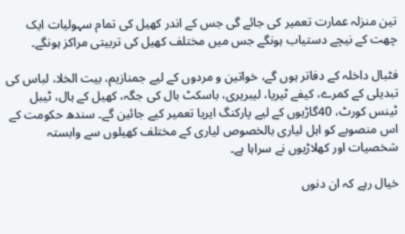تین منزلہ عمارت تعمیر کی جائے گی جس کے اندر کھیل کی تمام سہولیات ایک چھت کے نیچے دستیاب ہونگے جس میں مختلف کھیل کی تربیتی مراکز ہونگے۔

فٹبال داخلہ کے دفاتر ہوں گے، خواتین و مردوں کے لیے جمنازیم، بیت الخلا، لباس کی تبدیلی کے کمرے، کیفے ٹیریا، لیبریری، باسکٹ بال کی جگہ، کھیل کے ہال، ٹیبل ٹینس کورٹ، 40گاڑیوں کے لیے پارکنگ ایریا تعمیر کیے جائین گے۔ سندھ حکومت کے اس منصوبے کو اہل لیاری بالخصوص لیاری کے مختلف کھیلوں سے وابستہ شخصیات اور کھلاڑیوں نے سراہا ہے۔

خیال رہے کہ ان دنوں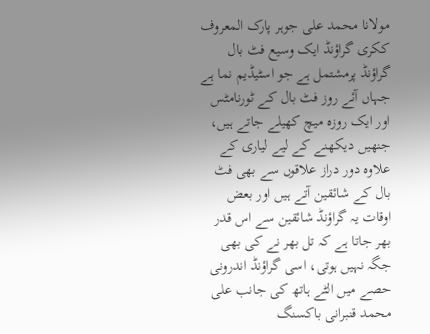مولانا محمد علی جوہر پارک المعروف ککری گراؤنڈ ایک وسیع فٹ بال گراؤنڈ پرمشتمل ہے جو اسٹیڈیم نما ہے جہاں آئے روز فٹ بال کے ٹورنامٹس اور ایک روزہ میچ کھیلے جاتے ہیں، جنھیں دیکھنے کے لیے لیاری کے علاوہ دور دراز علاقوں سے بھی فٹ بال کے شائقین آتے ہیں اور بعض اوقات یہ گراؤنڈ شائقین سے اس قدر بھر جاتا ہے کہ تل بھر نے کی بھی جگہ نہیں ہوتی، اسی گراؤنڈ اندرونی حصے میں الٹے ہاتھ کی جانب علی محمد قنبرانی باکسنگ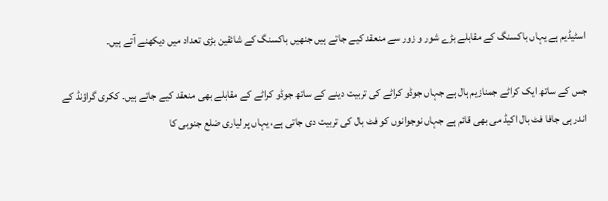اسٹیڈیم ہے یہاں باکسنگ کے مقابلے بڑے شور و زور سے منعقد کیے جاتے ہیں جنھیں باکسنگ کے شائقین بڑی تعداد میں دیکھنے آتے ہیں۔

جس کے ساتھ ایک کراٹے جمنازیم ہال ہے جہاں جوڈو کراٹے کی تربیت دینے کے ساتھ جوڈو کراٹے کے مقابلے بھی منعقد کیے جاتے ہیں۔ ککری گراؤنڈ کے اندر ہی جافا فٹ بال اکیڈ می بھی قائم ہے جہاں نوجوانوں کو فٹ بال کی تربیت دی جاتی ہے، یہاں پر لیاری ضلع جنوبی کا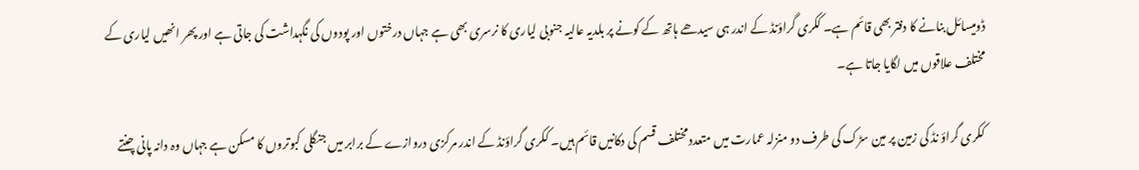ڈومیسائل بنانے کا دفتر بھی قائم ہے۔ ککری گراؤنڈ کے اندر ہی سیدھے ہاتھ کے کونے پر بلدیہ عالیہ جنوبی لیاری کا نرسری بھی ہے جہاں درختوں اور پودوں کی نگہداشت کی جاتی ہے اور پھر انھیں لیاری کے مختلف علاقوں میں لگایا جاتا ہے۔

ککری گراؤ نڈ کی زمین پر مین سڑک کی طرف دو منزلہ عمارت میں متعدد مختلف قسم کی دکانیں قائم ہیں۔ ککری گراؤنڈ کے اندر مرکزی دروازے کے برابر میں جنگلی کبوتروں کا مسکن ہے جہاں وہ دانہ پانی چنتے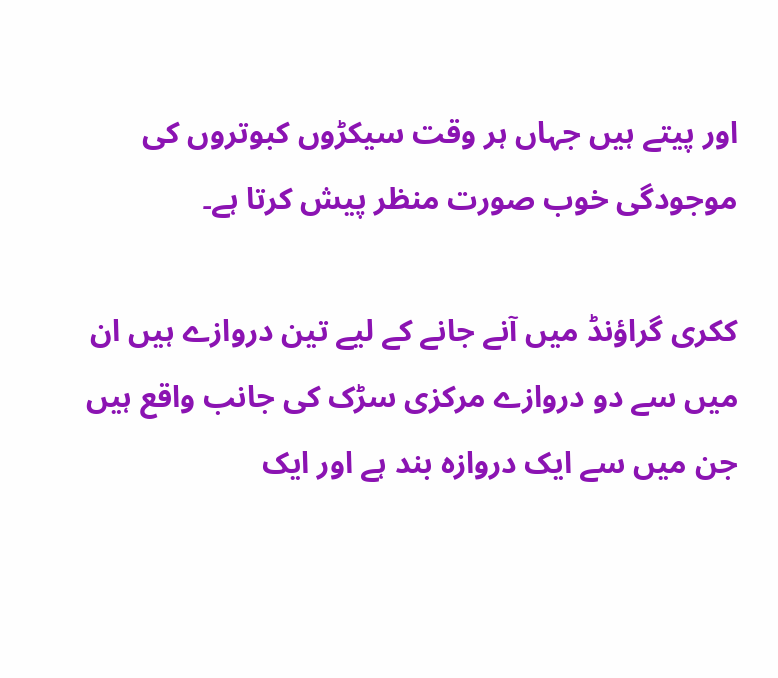اور پیتے ہیں جہاں ہر وقت سیکڑوں کبوتروں کی موجودگی خوب صورت منظر پیش کرتا ہے۔

ککری گراؤنڈ میں آنے جانے کے لیے تین دروازے ہیں ان میں سے دو دروازے مرکزی سڑک کی جانب واقع ہیں جن میں سے ایک دروازہ بند ہے اور ایک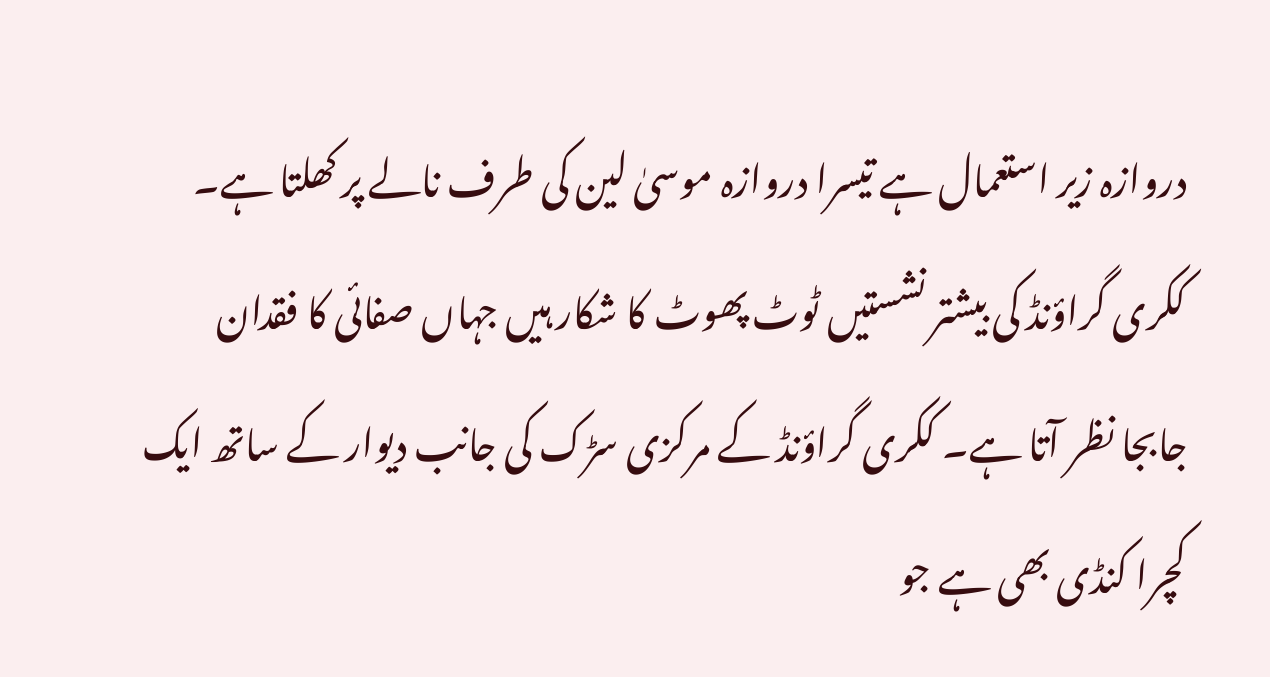دروازہ زیر استعمال ہے تیسرا دروازہ موسیٰ لین کی طرف نالے پر کھلتا ہے۔ ککری گراؤنڈ کی بیشتر نشستیں ٹوٹ پھوٹ کا شکار ہیں جہاں صفائی کا فقدان جابجا نظر آتا ہے۔ ککری گراؤنڈ کے مرکزی سڑک کی جانب دیوار کے ساتھ ایک کچرا کنڈی بھی ہے جو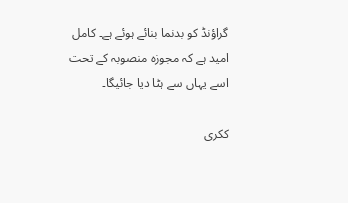گراؤنڈ کو بدنما بنائے ہوئے ہے۔ کامل امید ہے کہ مجوزہ منصوبہ کے تحت اسے یہاں سے ہٹا دیا جائیگا۔

ککری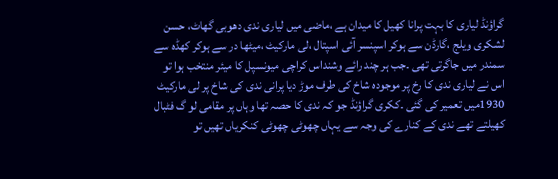گراؤنڈ لیاری کا بہت پرانا کھیل کا میدان ہے ،ماضی میں لیاری ندی دھوبی گھاٹ، حسن لشکری ویلج ،گارڈن سے ہوکر اسپنسر آئی اسپتال ،لی مارکیٹ ،میٹھا در سے ہوکر کھڈہ سے سمندر میں جاگرتی تھی ۔جب ہر چند رائے وشنداس کراچی میونسپل کا میئر منتخب ہوا تو اس نے لیاری ندی کا رخ پر موجودہ شاخ کی طرف موڑ دیا پرانی ندی کی شاخ پر لی مارکیٹ 1930میں تعمیر کی گئی ۔ککری گراؤنڈ جو کہ ندی کا حصہ تھا وہاں پر مقامی لو گ فٹبال کھیلتے تھے ندی کے کنارے کی وجہ سے یہاں چھوٹی چھوٹی کنکریاں تھیں تو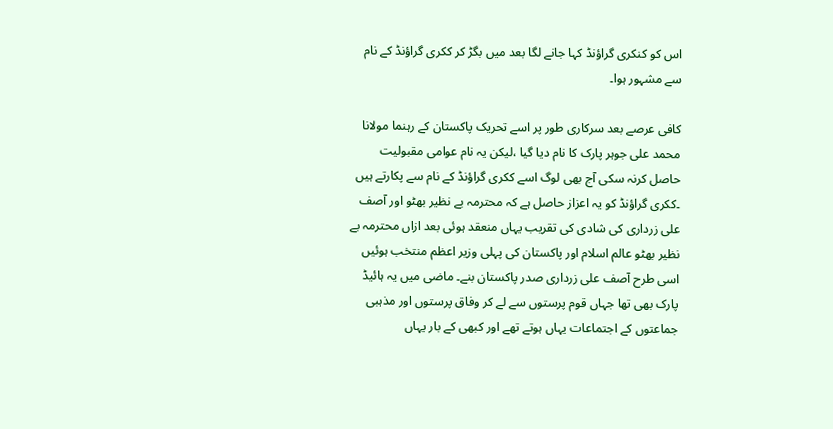اس کو کنکری گراؤنڈ کہا جانے لگا بعد میں بگڑ کر ککری گراؤنڈ کے نام سے مشہور ہوا۔

کافی عرصے بعد سرکاری طور پر اسے تحریک پاکستان کے رہنما مولانا محمد علی جوہر پارک کا نام دیا گیا ،لیکن یہ نام عوامی مقبولیت حاصل کرنہ سکی آج بھی لوگ اسے ککری گراؤنڈ کے نام سے پکارتے ہیں ۔ککری گراؤنڈ کو یہ اعزاز حاصل ہے کہ محترمہ بے نظیر بھٹو اور آصف علی زرداری کی شادی کی تقریب یہاں منعقد ہوئی بعد ازاں محترمہ بے نظیر بھٹو عالم اسلام اور پاکستان کی پہلی وزیر اعظم منتخب ہوئیں اسی طرح آصف علی زرداری صدر پاکستان بنے۔ ماضی میں یہ ہائیڈ پارک بھی تھا جہاں قوم پرستوں سے لے کر وفاق پرستوں اور مذہبی جماعتوں کے اجتماعات یہاں ہوتے تھے اور کبھی کے بار یہاں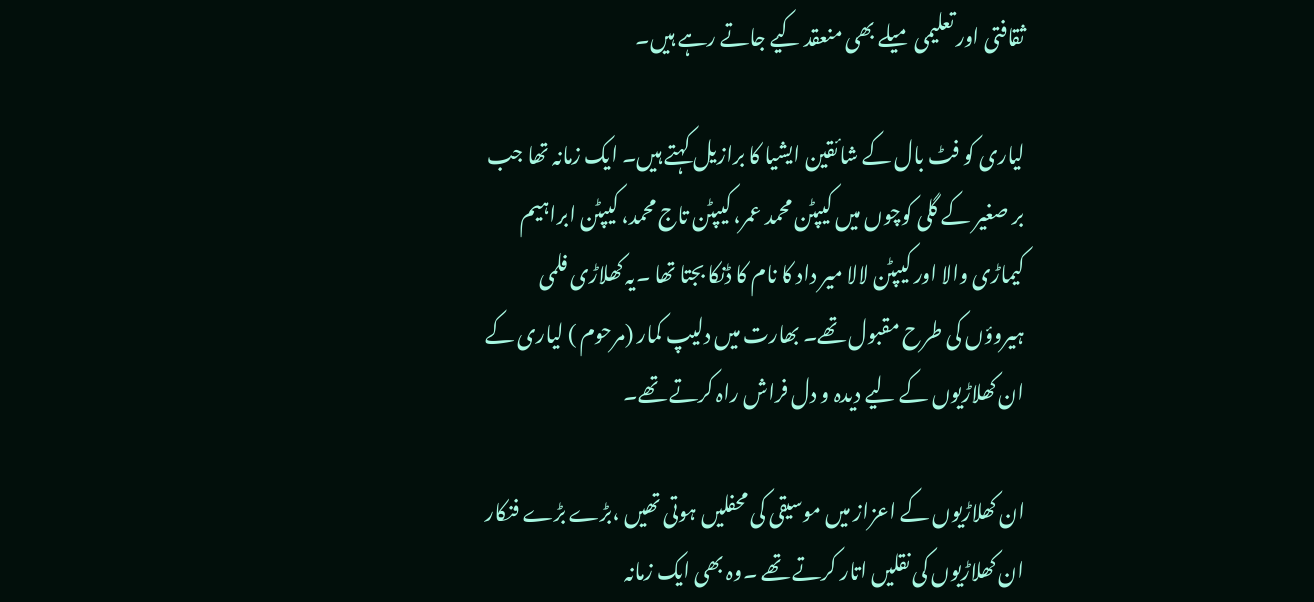ثقافتی اور تعلیمی میلے بھی منعقد کیے جاتے رہے ہیں۔

لیاری کو فٹ بال کے شائقین ایشیا کا برازیل کہتے ہیں۔ ایک زمانہ تھا جب بر صغیر کے گلی کوچوں میں کیپٹن محمد عمر، کیپٹن تاج محمد، کیپٹن ابراہیم کیماڑی والا اور کیپٹن لالا میر داد کا نام کا ڈنکا بجتا تھا ۔یہ کھلاڑی فلمی ہیروؤں کی طرح مقبول تھے۔ بھارت میں دلیپ کمار (مرحوم ) لیاری کے ان کھلاڑیوں کے لیے دیدہ و دل فراش راہ کرتے تھے۔

ان کھلاڑیوں کے اعزاز میں موسیقی کی محفلیں ہوتی تھیں ،بڑے بڑے فنکار ان کھلاڑیوں کی نقلیں اتار کرتے تھے ۔وہ بھی ایک زمانہ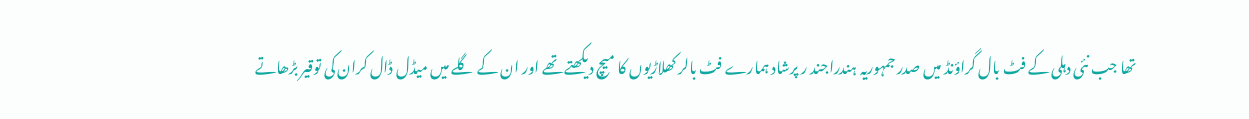تھا جب نئی دہلی کے فٹ بال گراؤنڈ میں صدر جمہوریہ ہندراجند ر پرشاد ہمارے فٹ بالر کھلاڑیوں کا میچ دیکھتے تھے اور ان کے گلے میں میڈل ڈال کران کی توقیر بڑھاتے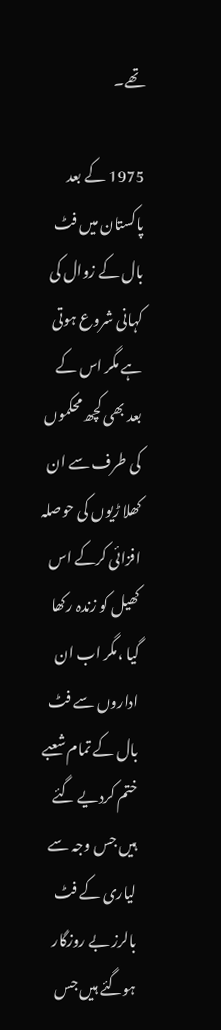تھے۔

1975 کے بعد پاکستان میں فٹ بال کے زوال کی کہانی شروع ہوتی ہے مگر اس کے بعد بھی کچھ محکموں کی طرف سے ان کھلا ڑیوں کی حوصلہ افزائی کرکے اس کھیل کو زندہ رکھا گیا ،مگر اب ان اداروں سے فٹ بال کے تمام شعبے ختم کردیے گئے ہیں جس وجہ سے لیاری کے فٹ بالرز بے روزگار ہوگئے ہیں جس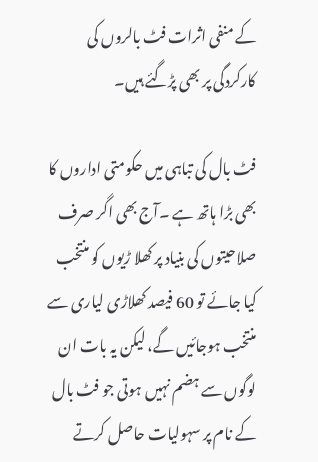کے منفی اثرات فٹ بالروں کی کارکردگی پر بھی پڑگئے ہیں۔

فٹ بال کی تباہی میں حکومتی اداروں کا بھی بڑا ہاتھ ہے ۔آج بھی اگر صرف صلاحیتوں کی بنیاد پر کھلا ڑیوں کو منتخب کیا جائے تو 60 فیصد کھلاڑی لیاری سے منتخب ہوجائیں گے، لیکن یہ بات ان لوگوں سے ہضم نہیں ہوتی جو فٹ بال کے نام پر سہولیات حاصل کرتے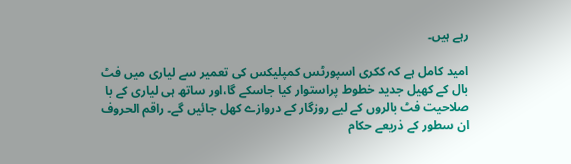رہے ہیں۔

امید کامل ہے کہ ککری اسپورٹس کمپلیکس کی تعمیر سے لیاری میں فٹ بال کے کھیل جدید خطوط پراستوار کیا جاسکے گا،اور ساتھ ہی لیاری کے با صلاحیت فٹ بالروں کے لیے روزگار کے دروازے کھل جائیں گے۔ راقم الحروف ان سطور کے ذریعے حکام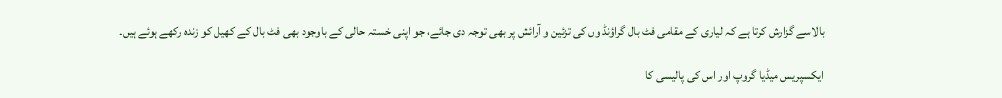بالاسے گزارش کرتا ہے کہ لیاری کے مقامی فٹ بال گراؤنڈ وں کی تزئین و آرائش پر بھی توجہ دی جائے، جو اپنی خستہ حالی کے باوجود بھی فٹ بال کے کھیل کو زندہ رکھے ہوئے ہیں۔

ایکسپریس میڈیا گروپ اور اس کی پالیسی کا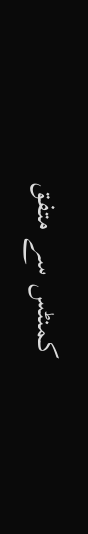کمنٹس سے متفق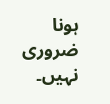ہونا ضروری نہیں۔